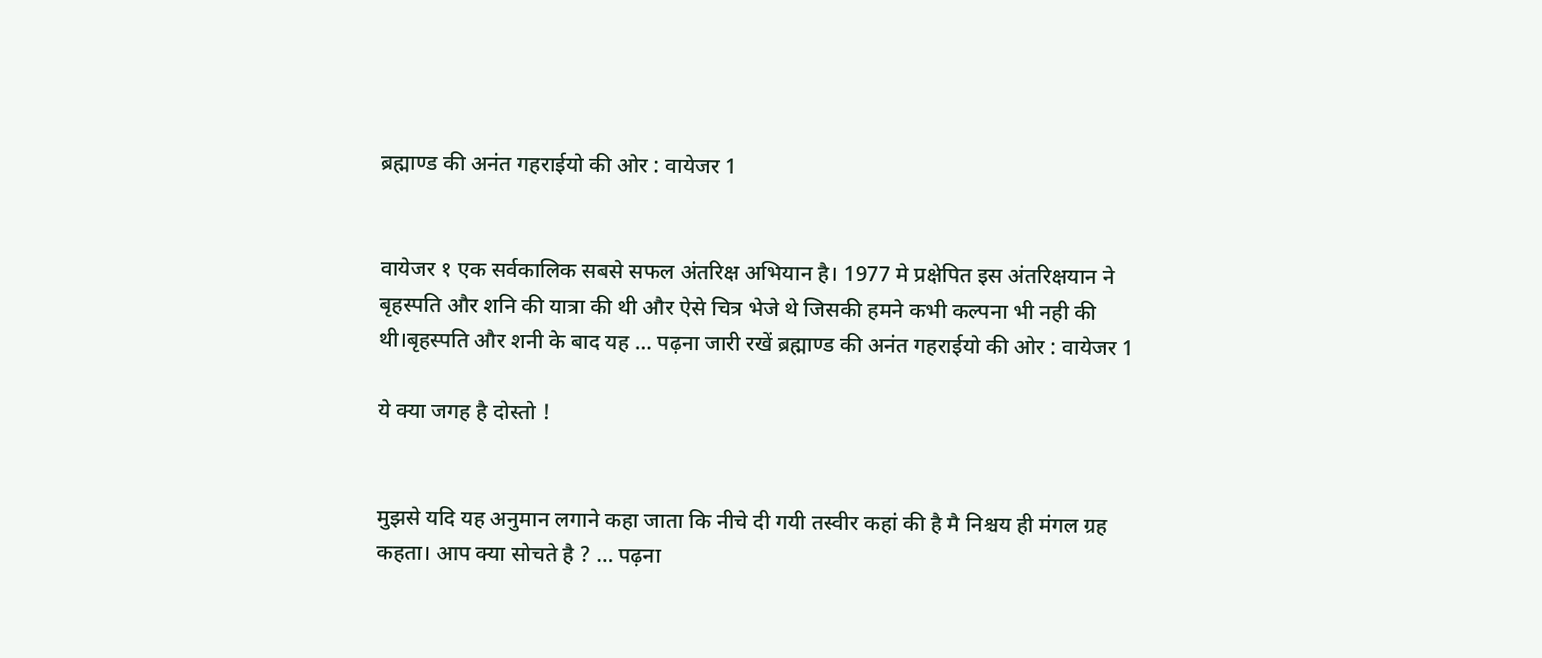ब्रह्माण्ड की अनंत गहराईयो की ओर : वायेजर 1


वायेजर १ एक सर्वकालिक सबसे सफल अंतरिक्ष अभियान है। 1977 मे प्रक्षेपित इस अंतरिक्षयान ने बृहस्पति और शनि की यात्रा की थी और ऐसे चित्र भेजे थे जिसकी हमने कभी कल्पना भी नही की थी।बृहस्पति और शनी के बाद यह … पढ़ना जारी रखें ब्रह्माण्ड की अनंत गहराईयो की ओर : वायेजर 1

ये क्या जगह है दोस्तो !


मुझसे यदि यह अनुमान लगाने कहा जाता कि नीचे दी गयी तस्वीर कहां की है मै निश्चय ही मंगल ग्रह कहता। आप क्या सोचते है ? … पढ़ना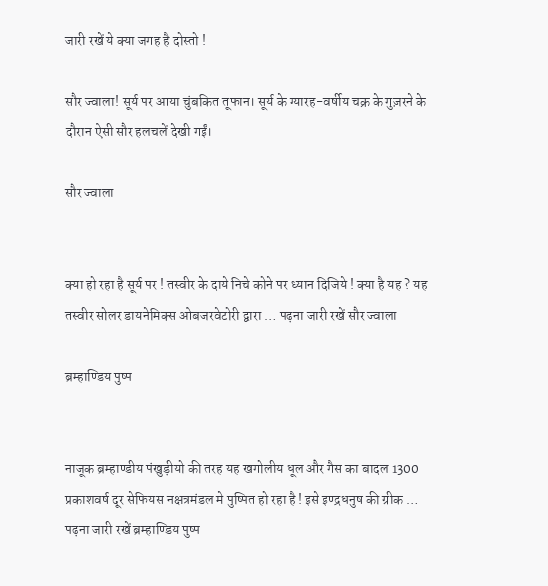जारी रखें ये क्या जगह है दोस्तो !

सौर ज्वाला! सूर्य पर आया चुंबकित तूफान। सूर्य के ग्यारह-वर्षीय चक्र के गुज़रने के दौरान ऐसी सौर हलचलें देखी गईं।

सौर ज्वाला


क्या हो रहा है सूर्य पर ! तस्वीर के दाये निचे कोने पर ध्यान दिजिये ! क्या है यह ? यह तस्वीर सोलर डायनेमिक्स ओबजरवेटोरी द्वारा … पढ़ना जारी रखें सौर ज्वाला

ब्रम्हाण्डिय पुष्प


नाजूक ब्रम्हाण्डीय पंखुड़ीयो की तरह यह खगोलीय धूल और गैस का बादल 1300 प्रकाशवर्ष दूर सेफियस नक्षत्रमंडल मे पुष्पित हो रहा है ! इसे इण्द्रधनुष की ग्रीक … पढ़ना जारी रखें ब्रम्हाण्डिय पुष्प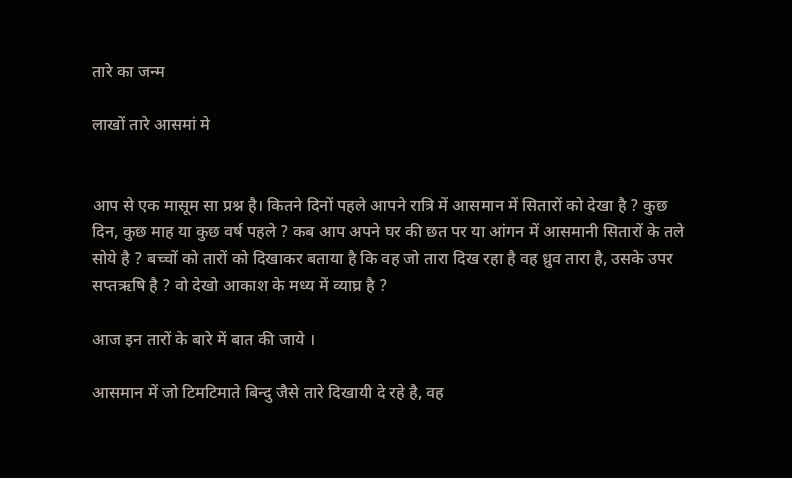तारे का जन्म

लाखों तारे आसमां मे


आप से एक मासूम सा प्रश्न है। कितने दिनों पहले आपने रात्रि में आसमान में सितारों को देखा है ? कुछ दिन, कुछ माह या कुछ वर्ष पहले ? कब आप अपने घर की छत पर या आंगन में आसमानी सितारों के तले सोये है ? बच्चों को तारों को दिखाकर बताया है कि वह जो तारा दिख रहा है वह ध्रुव तारा है, उसके उपर सप्तऋषि है ? वो देखो आकाश के मध्य में व्याघ्र है ?

आज इन तारों के बारे में बात की जाये ।

आसमान में जो टिमटिमाते बिन्दु जैसे तारे दिखायी दे रहे है, वह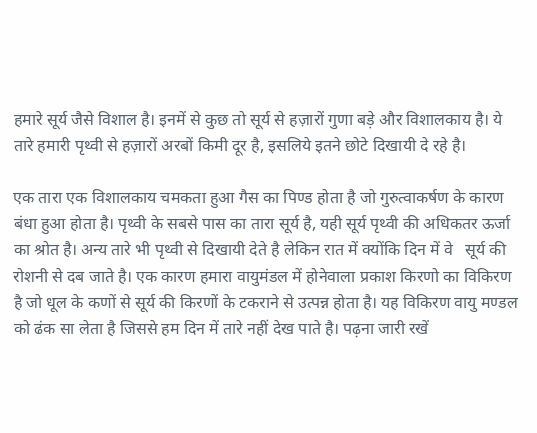हमारे सूर्य जैसे विशाल है। इनमें से कुछ तो सूर्य से हज़ारों गुणा बड़े और विशालकाय है। ये तारे हमारी पृथ्वी से हज़ारों अरबों किमी दूर है, इसलिये इतने छोटे दिखायी दे रहे है।

एक तारा एक विशालकाय चमकता हुआ गैस का पिण्ड होता है जो गुरुत्वाकर्षण के कारण बंधा हुआ होता है। पृथ्वी के सबसे पास का तारा सूर्य है, यही सूर्य पृथ्वी की अधिकतर ऊर्जा का श्रोत है। अन्य तारे भी पृथ्वी से दिखायी देते है लेकिन रात में क्योंकि दिन में वे   सूर्य की रोशनी से दब जाते है। एक कारण हमारा वायुमंडल में होनेवाला प्रकाश किरणो का विकिरण है जो धूल के कणों से सूर्य की किरणों के टकराने से उत्पन्न होता है। यह विकिरण वायु मण्डल को ढंक सा लेता है जिससे हम दिन में तारे नहीं देख पाते है। पढ़ना जारी रखें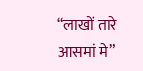“लाखों तारे आसमां मे”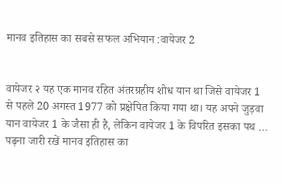मानव इतिहास का सबसे सफल अभियान :वायेजर 2


वायेजर २ यह एक मानव रहित अंतरग्रहीय शोध यान था जिसे वायेजर 1 से पहले 20 अगस्त 1977 को प्रक्षेपित किया गया था। यह अपने जुड़वा यान वायेजर 1 के जैसा ही है, लेकिन वायेजर 1 के विपरित इसका पथ … पढ़ना जारी रखें मानव इतिहास का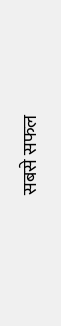सबसे सफल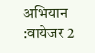अभियान :वायेजर 2